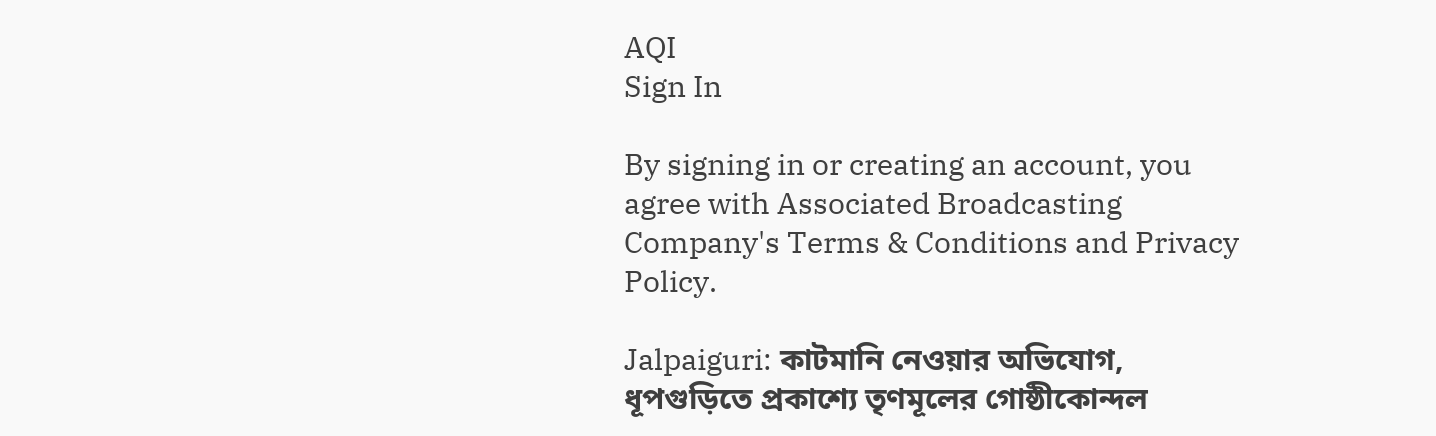AQI
Sign In

By signing in or creating an account, you agree with Associated Broadcasting Company's Terms & Conditions and Privacy Policy.

Jalpaiguri: কাটমানি নেওয়ার অভিযোগ, ধূপগুড়িতে প্রকাশ্যে তৃণমূলের গোষ্ঠীকোন্দল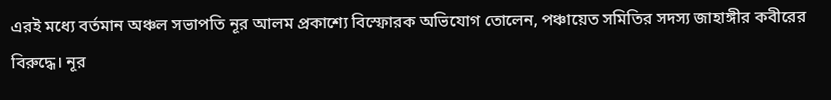এরই মধ্যে বর্তমান অঞ্চল সভাপতি নূর আলম প্রকাশ্যে বিস্ফোরক অভিযোগ তোলেন, পঞ্চায়েত সমিতির সদস্য জাহাঙ্গীর কবীরের বিরুদ্ধে। নূর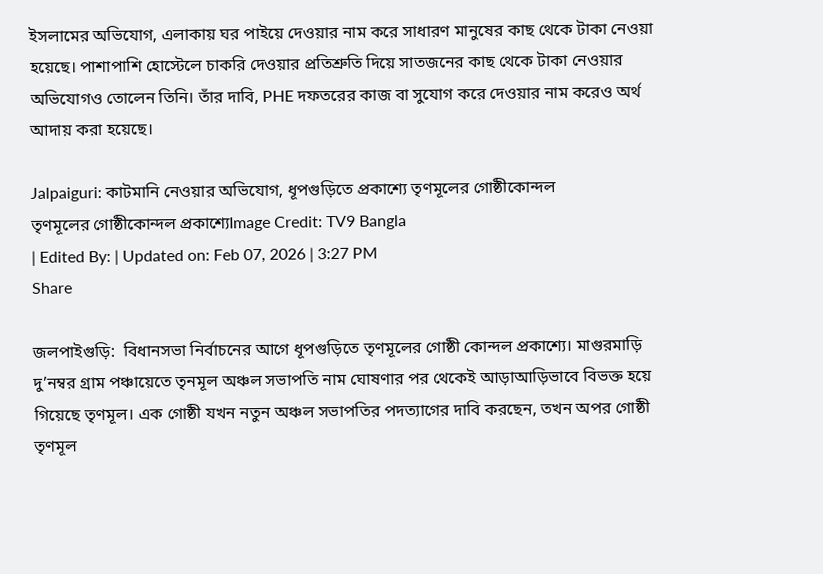ইসলামের অভিযোগ, এলাকায় ঘর পাইয়ে দেওয়ার নাম করে সাধারণ মানুষের কাছ থেকে টাকা নেওয়া হয়েছে। পাশাপাশি হোস্টেলে চাকরি দেওয়ার প্রতিশ্রুতি দিয়ে সাতজনের কাছ থেকে টাকা নেওয়ার অভিযোগও তোলেন তিনি। তাঁর দাবি, PHE দফতরের কাজ বা সুযোগ করে দেওয়ার নাম করেও অর্থ আদায় করা হয়েছে।

Jalpaiguri: কাটমানি নেওয়ার অভিযোগ, ধূপগুড়িতে প্রকাশ্যে তৃণমূলের গোষ্ঠীকোন্দল
তৃণমূলের গোষ্ঠীকোন্দল প্রকাশ্যেImage Credit: TV9 Bangla
| Edited By: | Updated on: Feb 07, 2026 | 3:27 PM
Share

জলপাইগুড়ি:  বিধানসভা নির্বাচনের আগে ধূপগুড়িতে তৃণমূলের গোষ্ঠী কোন্দল প্রকাশ্যে। মাগুরমাড়ি দু’নম্বর গ্রাম পঞ্চায়েতে তৃনমূল অঞ্চল সভাপতি নাম ঘোষণার পর থেকেই আড়াআড়িভাবে বিভক্ত হয়ে গিয়েছে তৃণমূল। এক গোষ্ঠী যখন নতুন অঞ্চল সভাপতির পদত্যাগের দাবি করছেন, তখন অপর গোষ্ঠী তৃণমূল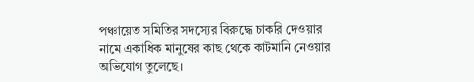পঞ্চায়েত সমিতির সদস্যের বিরুদ্ধে চাকরি দেওয়ার নামে একাধিক মানুষের কাছ থেকে কাটমানি নেওয়ার অভিযোগ তুলেছে।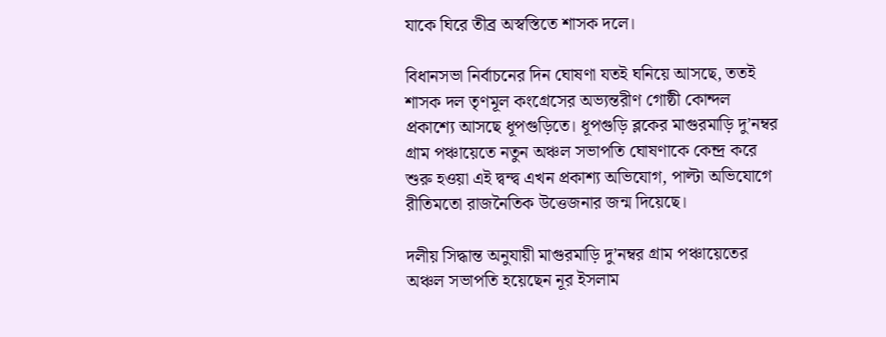যাকে ঘিরে তীব্র অস্বস্তিতে শাসক দলে।

বিধানসভা নির্বাচনের দিন ঘোষণা যতই ঘনিয়ে আসছে, ততই শাসক দল তৃণমূল কংগ্রেসের অভ্যন্তরীণ গোষ্ঠী কোন্দল প্রকাশ্যে আসছে ধূপগুড়িতে। ধূপগুড়ি ব্লকের মাগুরমাড়ি দু’নম্বর গ্রাম পঞ্চায়েতে নতুন অঞ্চল সভাপতি ঘোষণাকে কেন্দ্র করে শুরু হওয়া এই দ্বন্দ্ব এখন প্রকাশ্য অভিযোগ, পাল্টা অভিযোগে রীতিমতো রাজনৈতিক উত্তেজনার জন্ম দিয়েছে।

দলীয় সিদ্ধান্ত অনুযায়ী মাগুরমাড়ি দু’নম্বর গ্রাম পঞ্চায়েতের অঞ্চল সভাপতি হয়েছেন নূর ইসলাম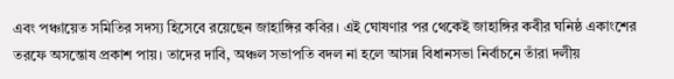এবং পঞ্চায়েত সমিতির সদস্য হিসেবে রয়েছেন জাহাঙ্গির কবির। এই ঘোষণার পর থেকেই জাহাঙ্গির কবীর ঘনিষ্ঠ একাংশের তরফে অসন্তোষ প্রকাশ পায়। তাদের দাবি, অঞ্চল সভাপতি বদল না হলে আসন্ন বিধানসভা নির্বাচনে তাঁরা দলীয়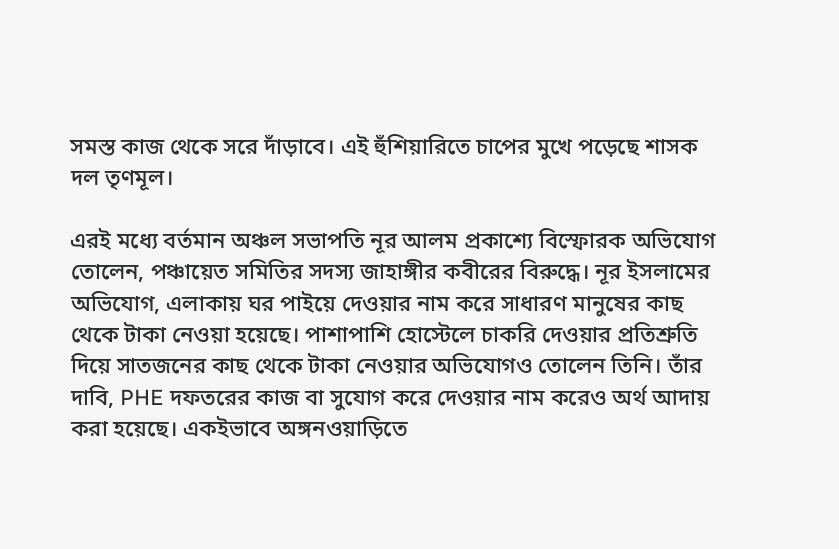সমস্ত কাজ থেকে সরে দাঁড়াবে। এই হুঁশিয়ারিতে চাপের মুখে পড়েছে শাসক দল তৃণমূল।

এরই মধ্যে বর্তমান অঞ্চল সভাপতি নূর আলম প্রকাশ্যে বিস্ফোরক অভিযোগ তোলেন, পঞ্চায়েত সমিতির সদস্য জাহাঙ্গীর কবীরের বিরুদ্ধে। নূর ইসলামের অভিযোগ, এলাকায় ঘর পাইয়ে দেওয়ার নাম করে সাধারণ মানুষের কাছ থেকে টাকা নেওয়া হয়েছে। পাশাপাশি হোস্টেলে চাকরি দেওয়ার প্রতিশ্রুতি দিয়ে সাতজনের কাছ থেকে টাকা নেওয়ার অভিযোগও তোলেন তিনি। তাঁর দাবি, PHE দফতরের কাজ বা সুযোগ করে দেওয়ার নাম করেও অর্থ আদায় করা হয়েছে। একইভাবে অঙ্গনওয়াড়িতে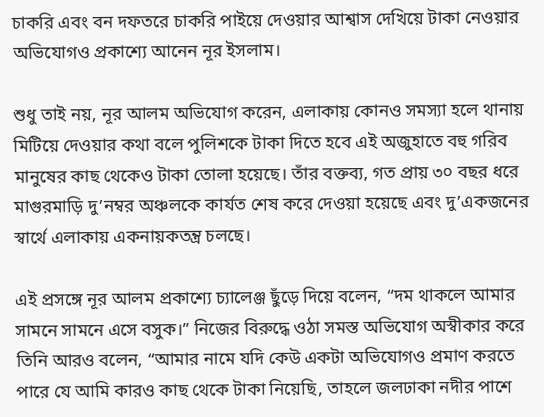চাকরি এবং বন দফতরে চাকরি পাইয়ে দেওয়ার আশ্বাস দেখিয়ে টাকা নেওয়ার অভিযোগও প্রকাশ্যে আনেন নূর ইসলাম।

শুধু তাই নয়, নূর আলম অভিযোগ করেন, এলাকায় কোনও সমস্যা হলে থানায় মিটিয়ে দেওয়ার কথা বলে পুলিশকে টাকা দিতে হবে এই অজুহাতে বহু গরিব মানুষের কাছ থেকেও টাকা তোলা হয়েছে। তাঁর বক্তব্য, গত প্রায় ৩০ বছর ধরে মাগুরমাড়ি দু’নম্বর অঞ্চলকে কার্যত শেষ করে দেওয়া হয়েছে এবং দু’একজনের স্বার্থে এলাকায় একনায়কতন্ত্র চলছে।

এই প্রসঙ্গে নূর আলম প্রকাশ্যে চ্যালেঞ্জ ছুঁড়ে দিয়ে বলেন, “দম থাকলে আমার সামনে সামনে এসে বসুক।” নিজের বিরুদ্ধে ওঠা সমস্ত অভিযোগ অস্বীকার করে তিনি আরও বলেন, “আমার নামে যদি কেউ একটা অভিযোগও প্রমাণ করতে পারে যে আমি কারও কাছ থেকে টাকা নিয়েছি, তাহলে জলঢাকা নদীর পাশে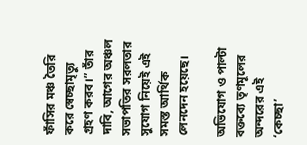ফাঁসির মঞ্চ তৈরি করে স্বেচ্ছামৃত্যু গ্রহণ করব।” তাঁর দাবি, আগের অঞ্চল সভাপতির সরলতার সুযোগ নিয়েই এই সমস্ত আর্থিক লেনদেন হয়েছে।

অভিযোগ ও পাল্টা বক্তব্যে তৃণমূলের অন্দরের এই ‘কেচ্ছা’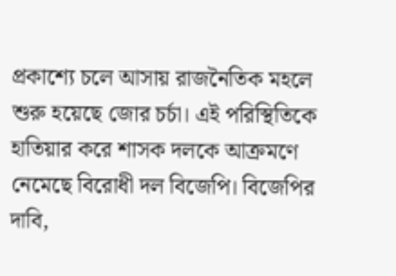প্রকাশ্যে চলে আসায় রাজনৈতিক মহলে শুরু হয়েছে জোর চর্চা। এই পরিস্থিতিকে হাতিয়ার করে শাসক দলকে আক্রমণে নেমেছে বিরোধী দল বিজেপি। বিজেপির দাবি,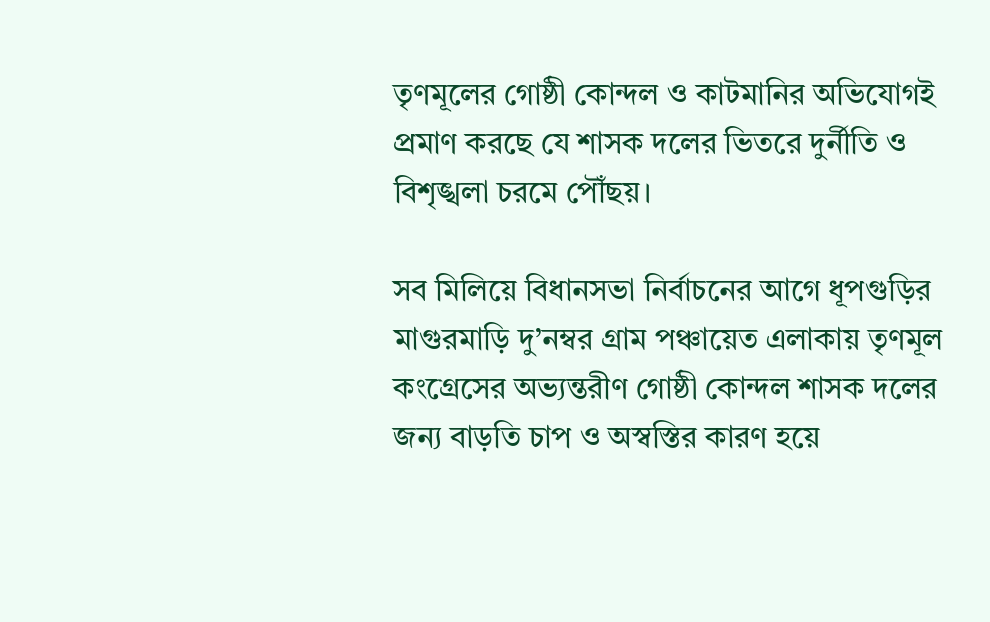তৃণমূলের গোষ্ঠী কোন্দল ও কাটমানির অভিযোগই প্রমাণ করছে যে শাসক দলের ভিতরে দুর্নীতি ও বিশৃঙ্খলা চরমে পৌঁছয়।

সব মিলিয়ে বিধানসভা নির্বাচনের আগে ধূপগুড়ির মাগুরমাড়ি দু’নম্বর গ্রাম পঞ্চায়েত এলাকায় তৃণমূল কংগ্রেসের অভ্যন্তরীণ গোষ্ঠী কোন্দল শাসক দলের জন্য বাড়তি চাপ ও অস্বস্তির কারণ হয়ে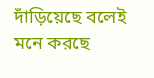দাঁড়িয়েছে বলেই মনে করছে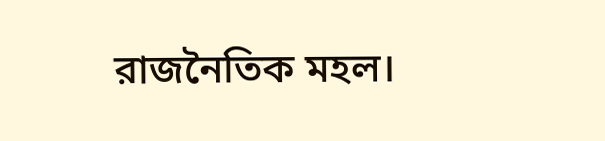রাজনৈতিক মহল।